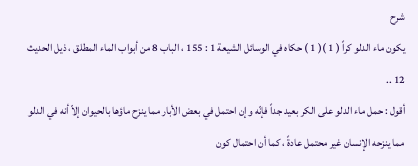شرح
يكون ماء الدلو كراً ( 1 )( 1 ) حكاه في الوسائل الشيعة 1 : 155 ، الباب 8 من أبواب الماء المطلق ، ذيل الحديث 12 ..
أقول : حمل ماء الدلو على الكر بعيد جداً فإنّه وإن احتمل في بعض الأبار مما ينزح ماؤها بالحيوان إلاّ أنه في الدلو مما ينزحه الإنسان غير محتمل عادةً ، كما أن احتمال كون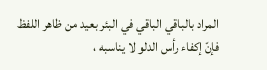المراد بالباقي الباقي في البئر بعيد من ظاهر اللفظ فإنّ إكفاء رأس الدلو لا يناسبه ،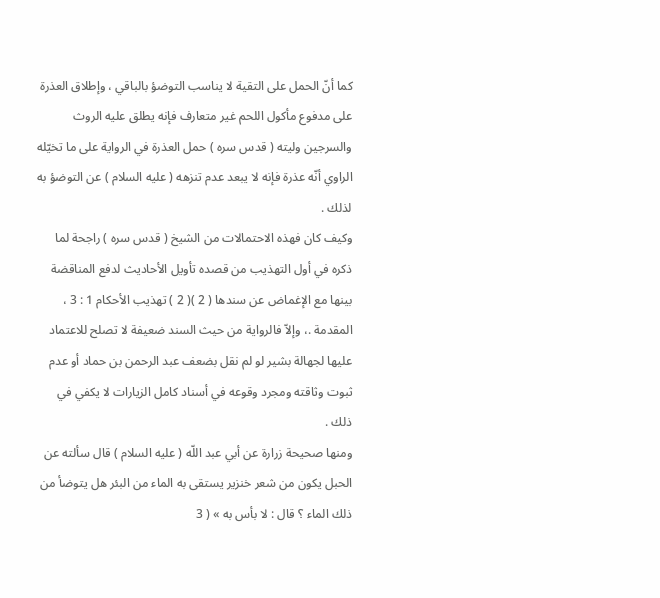كما أنّ الحمل على التقية لا يناسب التوضؤ بالباقي ، وإطلاق العذرة على مدفوع مأكول اللحم غير متعارف فإنه يطلق عليه الروث والسرجين وليته ( قدس سره ) حمل العذرة في الرواية على ما تخيّله الراوي أنّه عذرة فإنه لا يبعد عدم تنزهه ( عليه السلام ) عن التوضؤ به لذلك .
وكيف كان فهذه الاحتمالات من الشيخ ( قدس سره ) راجحة لما ذكره في أول التهذيب من قصده تأويل الأحاديث لدفع المناقضة بينها مع الإغماض عن سندها ( 2 )( 2 ) تهذيب الأحكام 1 : 3 ، المقدمة .، وإلاّ فالرواية من حيث السند ضعيفة لا تصلح للاعتماد عليها لجهالة بشير لو لم نقل بضعف عبد الرحمن بن حماد أو عدم ثبوت وثاقته ومجرد وقوعه في أسناد كامل الزيارات لا يكفي في ذلك .
ومنها صحيحة زرارة عن أبي عبد اللّه ( عليه السلام ) قال سألته عن الحبل يكون من شعر خنزير يستقى به الماء من البئر هل يتوضأ من ذلك الماء ؟ قال : لا بأس به » ( 3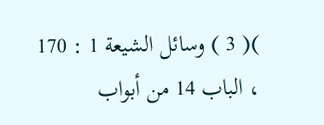)( 3 ) وسائل الشيعة 1 : 170 ، الباب 14 من أبواب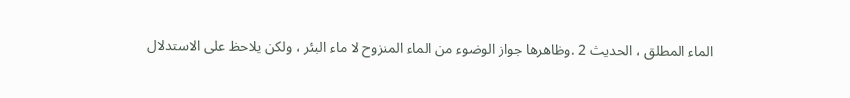الماء المطلق ، الحديث 2 .وظاهرها جواز الوضوء من الماء المنزوح لا ماء البئر ، ولكن يلاحظ على الاستدلال